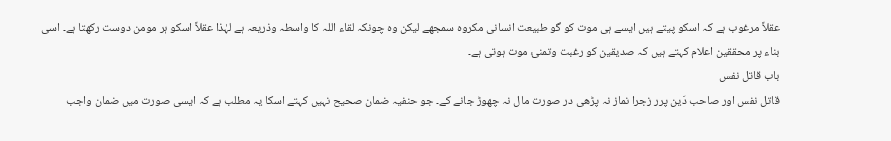عقلاً مرغوب ہے کہ اسکو پیتے ہیں ایسے ہی موت کو گو طبیعت انسانی مکروہ سمجھے لیکن وہ چونکہ لقاء اللہ کا واسطہ وذریعہ ہے لہٰذا عقلاً اسکو ہر مومن دوست رکھتا ہے۔ اسی بناء پر محققین اعلام کہتے ہیں کہ صدیقین کو رغبت وتمنیٔ موت ہوتی ہے۔
باب قاتل نفس
قاتل نفس اور صاحب دَین پرر زجرا نماز نہ پڑھی در صورت مال نہ چھوڑ جانے کے۔ جو حنفیہ ضمان صحیح نہیں کہتے اسکا یہ مطلب ہے کہ ایسی صورت میں ضمان واجب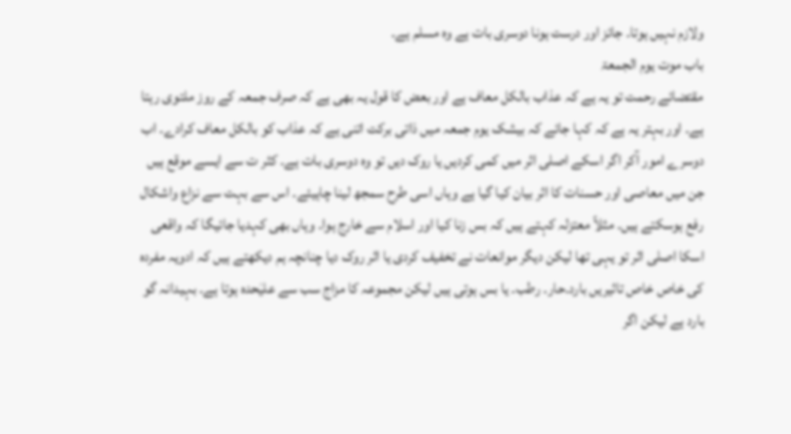ولازم نہیں ہوتا۔ جائز اور درست ہونا دوسری بات ہے وہ مسلم ہے۔
باب موت یوم الجمعۃ
مقتضائے رحمت تو یہ ہے کہ عذاب بالکل معاف ہے اور بعض کا قول یہ بھی ہے کہ صرف جمعہ کے روز ملتوی رہتا ہے۔ اور بہتر یہ ہے کہ کہا جائے کہ بیشک یوم جمعہ میں ذاتی برکت اتنی ہے کہ عذاب کو بالکل معاف کرادے۔ اب دوسرے امور آکر اگر اسکے اصلی اثر میں کمی کردیں یا روک دیں تو وہ دوسری بات ہے۔ کثر ت سے ایسے موقع ہیں جن میں معاصی اور حسنات کا اثر بیان کیا گیا ہے وہاں اسی طرح سمجھ لینا چاہیئے۔ اس سے بہت سے نزاع واشکال رفع ہوسکتے ہیں۔ مثلاً معتزلہ کہتے ہیں کہ بس زنا کیا اور اسلام سے خارج ہوا۔ وہاں بھی کہدیا جائیگا کہ واقعی اسکا اصلی اثر تو یہی تھا لیکن دیگر موانعات نے تخفیف کردی یا اثر روک دیا چنانچہ ہم دیکھتے ہیں کہ ادویہ مفردہ کی خاص خاص تاثیریں بارد۔حار۔ رطب۔ یا بس ہوتی ہیں لیکن مجموعہ کا مزاج سب سے علیٰحدہ ہوتا ہے۔ بہیدانہ گو بارد ہے لیکن اگر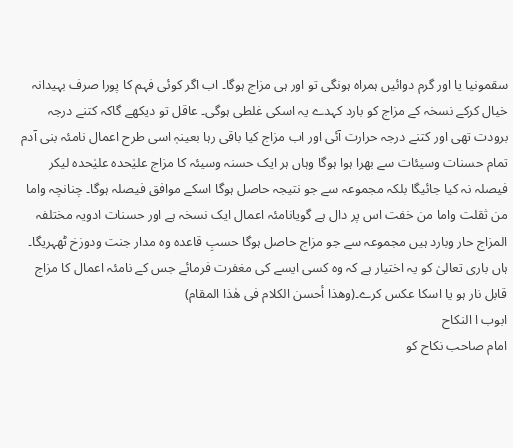سقمونیا یا اور گرم دوائیں ہمراہ ہونگی تو اور ہی مزاج ہوگا۔ اب اگر کوئی فہم کا پورا صرف بہیدانہ خیال کرکے نسخہ کے مزاج کو بارد کہدے یہ اسکی غلطی ہوگی۔ عاقل تو دیکھے گاکہ کتنے درجہ برودت تھی اور کتنے درجہ حرارت آئی اور اب مزاج کیا باقی رہا بعینہٖ اسی طرح اعمال نامئہ بنی آدم تمام حسنات وسیئات سے بھرا ہوا ہوگا وہاں ہر ایک حسنہ وسیئہ کا مزاج علیٰحدہ علیٰحدہ لیکر فیصلہ نہ کیا جائیگا بلکہ مجموعہ سے جو نتیجہ حاصل ہوگا اسکے موافق فیصلہ ہوگا۔ چنانچہ واما من ثقلت واما من خفت اس پر دال ہے گویانامئہ اعمال ایک نسخہ ہے اور حسنات ادویہ مختلفہ المزاج حار وبارد ہیں مجموعہ سے جو مزاج حاصل ہوگا حسبِ قاعدہ وہ مدار جنت ودوزخ ٹھہریگا۔ ہاں باری تعالیٰ کو یہ اختیار ہے کہ وہ کسی ایسے کی مغفرت فرمائے جس کے نامئہ اعمال کا مزاج قابل نار ہو یا اسکا عکس کرے۔(وھذا أحسن الکلام فی ھٰذا المقام)
ابوب ا النکاح
امام صاحب نکاح کو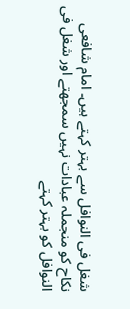شغل فی النوافل سے بہتر کہتے ہیں۔ امام شافعی نکاح کو منجملہ عبادات نہیں سمجھتے اور شغل فی النوافل کو بہتر کہتے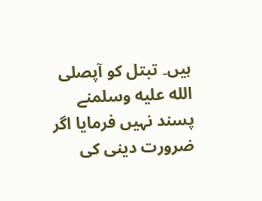ہیں۔ تبتل کو آپصلى الله عليه وسلمنے پسند نہیں فرمایا اگر ضرورت دینی کی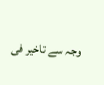وجہ سے تاخیر فی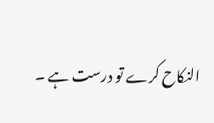النکاح کرے تو درست ہے ۔